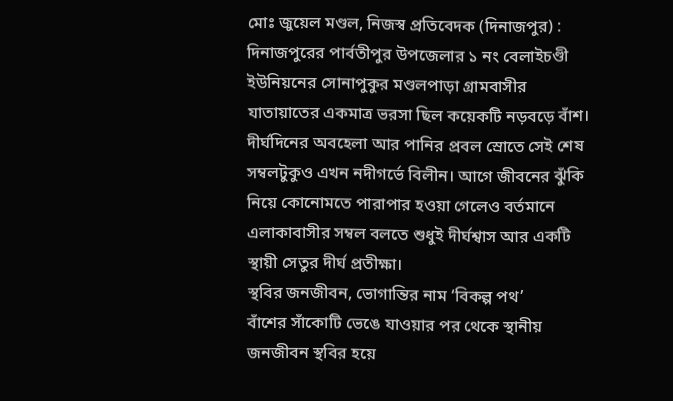মোঃ জুয়েল মণ্ডল, নিজস্ব প্রতিবেদক (দিনাজপুর) :
দিনাজপুরের পার্বতীপুর উপজেলার ১ নং বেলাইচণ্ডী ইউনিয়নের সোনাপুকুর মণ্ডলপাড়া গ্রামবাসীর যাতায়াতের একমাত্র ভরসা ছিল কয়েকটি নড়বড়ে বাঁশ। দীর্ঘদিনের অবহেলা আর পানির প্রবল স্রোতে সেই শেষ সম্বলটুকুও এখন নদীগর্ভে বিলীন। আগে জীবনের ঝুঁকি নিয়ে কোনোমতে পারাপার হওয়া গেলেও বর্তমানে এলাকাবাসীর সম্বল বলতে শুধুই দীর্ঘশ্বাস আর একটি স্থায়ী সেতুর দীর্ঘ প্রতীক্ষা।
স্থবির জনজীবন, ভোগান্তির নাম ‘বিকল্প পথ’
বাঁশের সাঁকোটি ভেঙে যাওয়ার পর থেকে স্থানীয় জনজীবন স্থবির হয়ে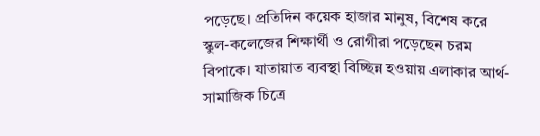পড়েছে। প্রতিদিন কয়েক হাজার মানুষ, বিশেষ করে স্কুল-কলেজের শিক্ষার্থী ও রোগীরা পড়েছেন চরম বিপাকে। যাতায়াত ব্যবস্থা বিচ্ছিন্ন হওয়ায় এলাকার আর্থ-সামাজিক চিত্রে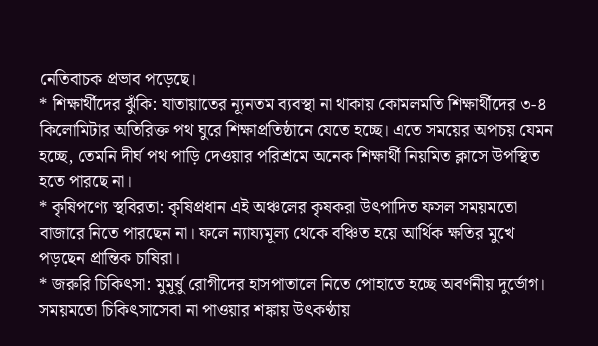নেতিবাচক প্রভাব পড়েছে।
* শিক্ষার্থীদের ঝুঁকি: যাতায়াতের ন্যূনতম ব্যবস্থা না থাকায় কোমলমতি শিক্ষার্থীদের ৩-৪ কিলোমিটার অতিরিক্ত পথ ঘুরে শিক্ষাপ্রতিষ্ঠানে যেতে হচ্ছে। এতে সময়ের অপচয় যেমন হচ্ছে, তেমনি দীর্ঘ পথ পাড়ি দেওয়ার পরিশ্রমে অনেক শিক্ষার্থী নিয়মিত ক্লাসে উপস্থিত হতে পারছে না।
* কৃষিপণ্যে স্থবিরতা: কৃষিপ্রধান এই অঞ্চলের কৃষকরা উৎপাদিত ফসল সময়মতো বাজারে নিতে পারছেন না। ফলে ন্যায্যমূল্য থেকে বঞ্চিত হয়ে আর্থিক ক্ষতির মুখে পড়ছেন প্রান্তিক চাষিরা।
* জরুরি চিকিৎসা: মুমূর্ষু রোগীদের হাসপাতালে নিতে পোহাতে হচ্ছে অবর্ণনীয় দুর্ভোগ। সময়মতো চিকিৎসাসেবা না পাওয়ার শঙ্কায় উৎকণ্ঠায়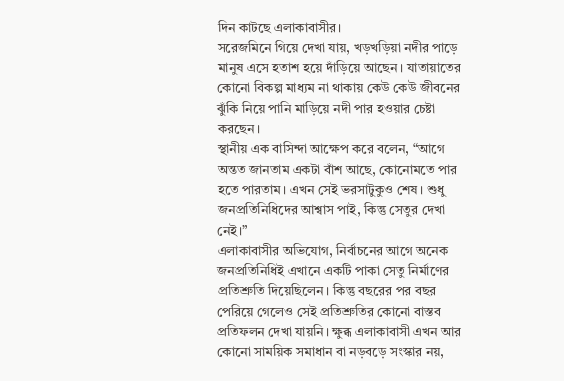দিন কাটছে এলাকাবাসীর।
সরেজমিনে গিয়ে দেখা যায়, খড়খড়িয়া নদীর পাড়ে মানুষ এসে হতাশ হয়ে দাঁড়িয়ে আছেন। যাতায়াতের কোনো বিকল্প মাধ্যম না থাকায় কেউ কেউ জীবনের ঝুঁকি নিয়ে পানি মাড়িয়ে নদী পার হওয়ার চেষ্টা করছেন।
স্থানীয় এক বাসিন্দা আক্ষেপ করে বলেন, “আগে অন্তত জানতাম একটা বাঁশ আছে, কোনোমতে পার হতে পারতাম। এখন সেই ভরসাটুকুও শেষ। শুধু জনপ্রতিনিধিদের আশ্বাস পাই, কিন্তু সেতুর দেখা নেই।”
এলাকাবাসীর অভিযোগ, নির্বাচনের আগে অনেক জনপ্রতিনিধিই এখানে একটি পাকা সেতু নির্মাণের প্রতিশ্রুতি দিয়েছিলেন। কিন্তু বছরের পর বছর পেরিয়ে গেলেও সেই প্রতিশ্রুতির কোনো বাস্তব প্রতিফলন দেখা যায়নি। ক্ষুব্ধ এলাকাবাসী এখন আর কোনো সাময়িক সমাধান বা নড়বড়ে সংস্কার নয়,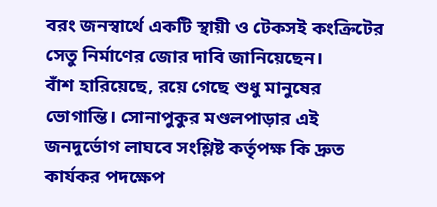বরং জনস্বার্থে একটি স্থায়ী ও টেকসই কংক্রিটের সেতু নির্মাণের জোর দাবি জানিয়েছেন।
বাঁশ হারিয়েছে, রয়ে গেছে শুধু মানুষের ভোগান্তি। সোনাপুকুর মণ্ডলপাড়ার এই জনদুর্ভোগ লাঘবে সংশ্লিষ্ট কর্তৃপক্ষ কি দ্রুত কার্যকর পদক্ষেপ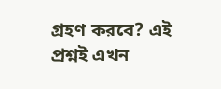গ্রহণ করবে? এই প্রশ্নই এখন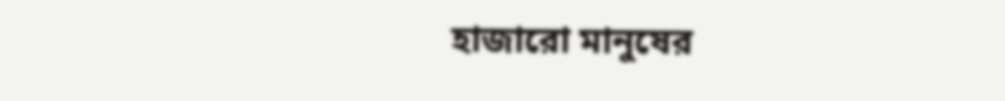হাজারো মানুষের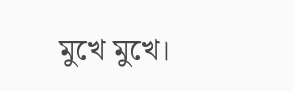মুখে মুখে।